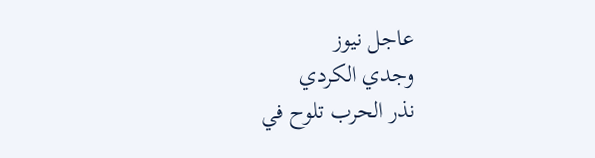عاجل نيوز
وجدي الكردي
نذر الحرب تلوح في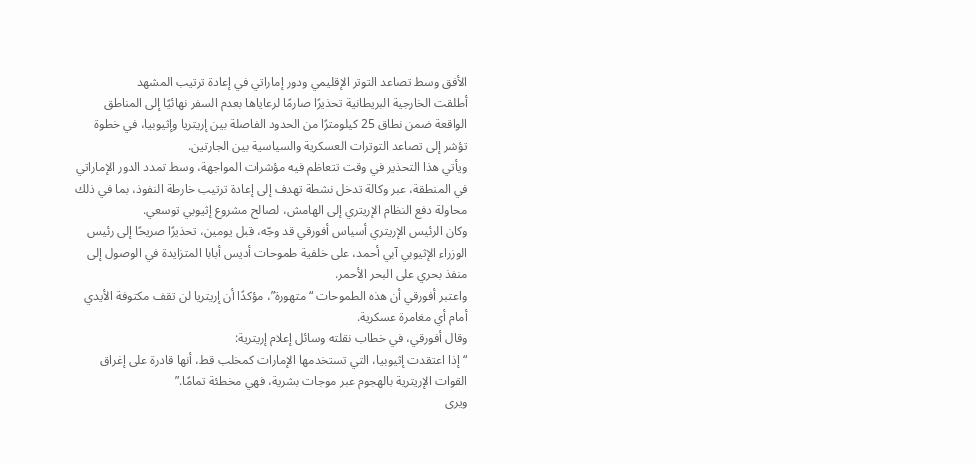الأفق وسط تصاعد التوتر الإقليمي ودور إماراتي في إعادة ترتيب المشهد
أطلقت الخارجية البريطانية تحذيرًا صارمًا لرعاياها بعدم السفر نهائيًا إلى المناطق الواقعة ضمن نطاق 25 كيلومترًا من الحدود الفاصلة بين إريتريا وإثيوبيا، في خطوة تؤشر إلى تصاعد التوترات العسكرية والسياسية بين الجارتين.
ويأتي هذا التحذير في وقت تتعاظم فيه مؤشرات المواجهة، وسط تمدد الدور الإماراتي في المنطقة، عبر وكالة تدخل نشطة تهدف إلى إعادة ترتيب خارطة النفوذ، بما في ذلك محاولة دفع النظام الإريتري إلى الهامش، لصالح مشروع إثيوبي توسعي.
وكان الرئيس الإريتري أسياس أفورقي قد وجّه، قبل يومين، تحذيرًا صريحًا إلى رئيس الوزراء الإثيوبي آبي أحمد، على خلفية طموحات أديس أبابا المتزايدة في الوصول إلى منفذ بحري على البحر الأحمر.
واعتبر أفورقي أن هذه الطموحات “متهورة”، مؤكدًا أن إريتريا لن تقف مكتوفة الأيدي أمام أي مغامرة عسكرية.
وقال أفورقي، في خطاب نقلته وسائل إعلام إريترية:
“إذا اعتقدت إثيوبيا، التي تستخدمها الإمارات كمخلب قط، أنها قادرة على إغراق القوات الإريترية بالهجوم عبر موجات بشرية، فهي مخطئة تمامًا.”
ويرى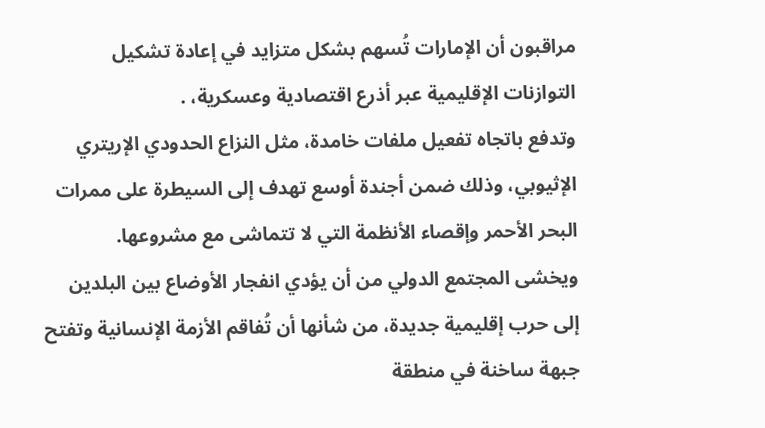مراقبون أن الإمارات تُسهم بشكل متزايد في إعادة تشكيل التوازنات الإقليمية عبر أذرع اقتصادية وعسكرية، .
وتدفع باتجاه تفعيل ملفات خامدة، مثل النزاع الحدودي الإريتري الإثيوبي، وذلك ضمن أجندة أوسع تهدف إلى السيطرة على ممرات البحر الأحمر وإقصاء الأنظمة التي لا تتماشى مع مشروعها.
ويخشى المجتمع الدولي من أن يؤدي انفجار الأوضاع بين البلدين إلى حرب إقليمية جديدة، من شأنها أن تُفاقم الأزمة الإنسانية وتفتح جبهة ساخنة في منطقة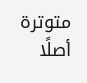متوترة أصلًا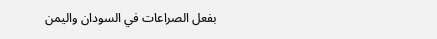بفعل الصراعات في السودان واليمن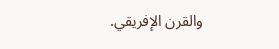والقرن الإفريقي.